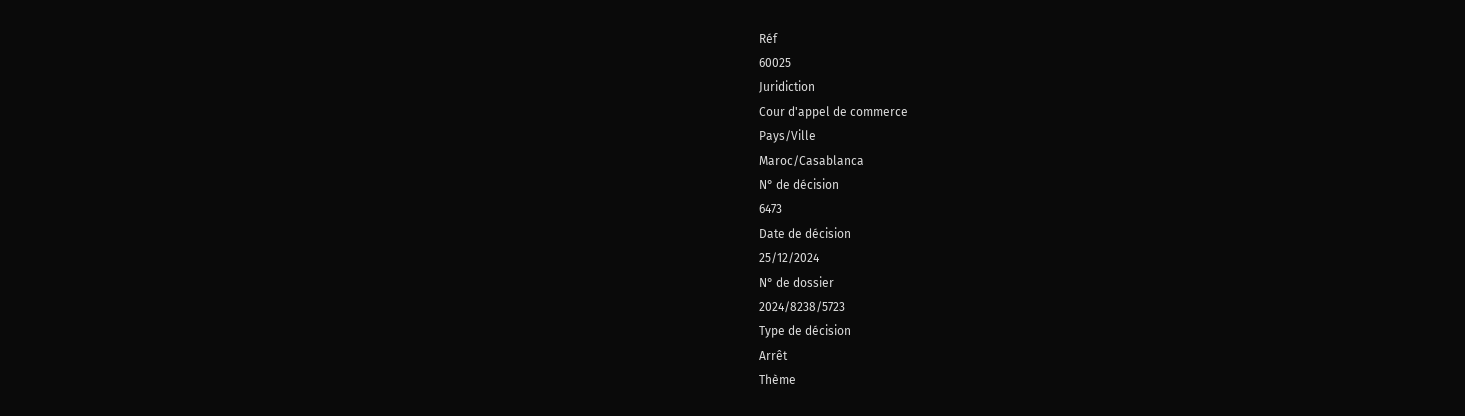Réf
60025
Juridiction
Cour d'appel de commerce
Pays/Ville
Maroc/Casablanca
N° de décision
6473
Date de décision
25/12/2024
N° de dossier
2024/8238/5723
Type de décision
Arrêt
Thème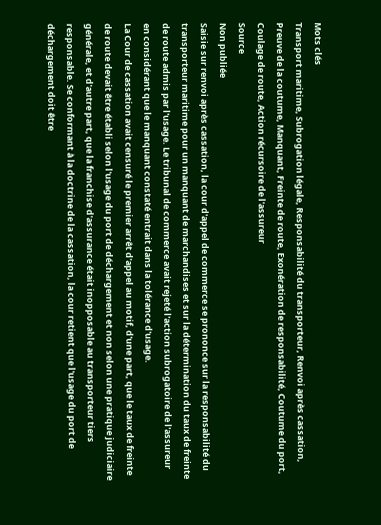Mots clés
Transport maritime, Subrogation légale, Responsabilité du transporteur, Renvoi après cassation, Preuve de la coutume, Manquant, Freinte de route, Exonération de responsabilité, Coutume du port, Coulage de route, Action récursoire de l'assureur
Source
Non publiée
Saisie sur renvoi après cassation, la cour d'appel de commerce se prononce sur la responsabilité du transporteur maritime pour un manquant de marchandises et sur la détermination du taux de freinte de route admis par l'usage. Le tribunal de commerce avait rejeté l'action subrogatoire de l'assureur en considérant que le manquant constaté entrait dans la tolérance d'usage.
La Cour de cassation avait censuré le premier arrêt d'appel au motif, d'une part, que le taux de freinte de route devait être établi selon l'usage du port de déchargement et non selon une pratique judiciaire générale, et d'autre part, que la franchise d'assurance était inopposable au transporteur tiers responsable. Se conformant à la doctrine de la cassation, la cour retient que l'usage du port de déchargement doit être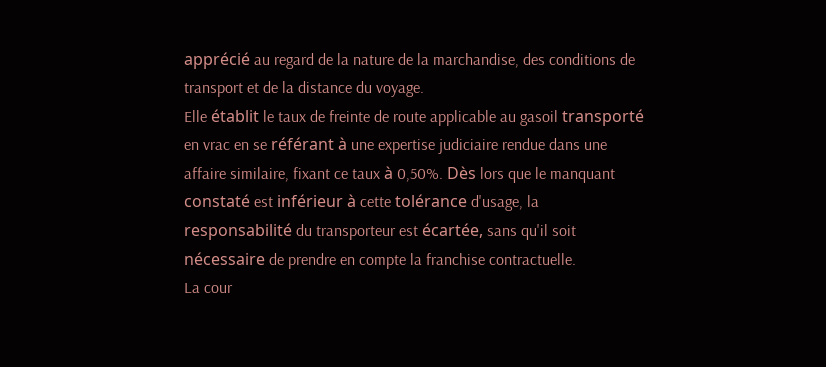apprécié au regard de la nature de la marchandise, des conditions de transport et de la distance du voyage.
Elle établit le taux de freinte de route applicable au gasoil transporté en vrac en se référant à une expertise judiciaire rendue dans une affaire similaire, fixant ce taux à 0,50%. Dès lors que le manquant constaté est inférieur à cette tolérance d'usage, la responsabilité du transporteur est écartée, sans qu'il soit nécessaire de prendre en compte la franchise contractuelle.
La cour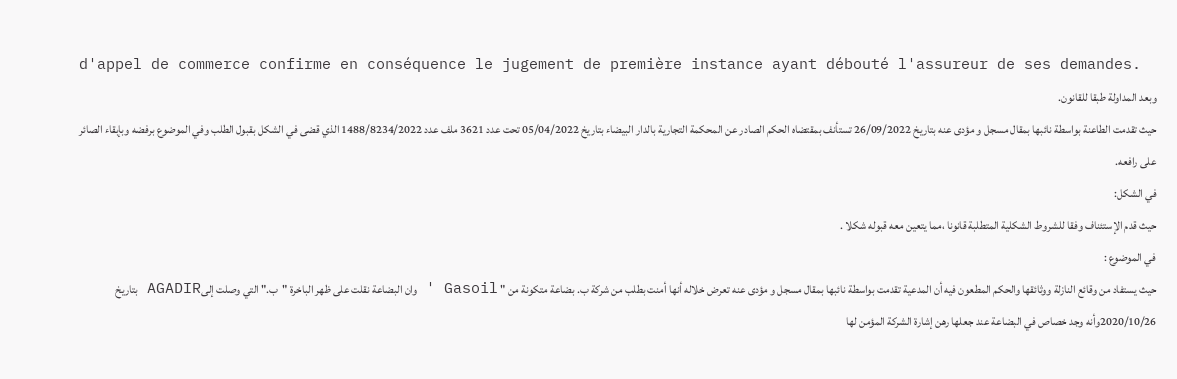d'appel de commerce confirme en conséquence le jugement de première instance ayant débouté l'assureur de ses demandes.
وبعد المداولة طبقا للقانون.
حيث تقدمت الطاعنة بواسطة نائبها بمقال مسجل و مؤدى عنه بتاريخ 26/09/2022 تستأنف بمقتضاه الحكم الصادر عن المحكمة التجارية بالدار البيضاء بتاريخ 05/04/2022 تحت عدد 3621 ملف عدد 1488/8234/2022 الذي قضى في الشكل بقبول الطلب وفي الموضوع برفضه وبإبقاء الصائر على رافعه.
في الشكل:
حيث قدم الإستئناف وفقا للشروط الشكلية المتطلبة قانونا ،مما يتعين معه قبوله شكلا .
في الموضوع :
حيث يستفاد من وقائع النازلة ووثائقها والحكم المطعون فيه أن المدعية تقدمت بواسطة نائبها بمقال مسجل و مؤدى عنه تعرض خلاله أنها أمنت بطلب من شركة ب. بضاعة متكونة من " Gasoil ' وان البضاعة نقلت على ظهر الباخرة "ب." التي وصلت إلىAGADIR بتاريخ 2020/10/26وأنه وجد خصاص في البضاعة عند جعلها رهن إشارة الشركة المؤمن لها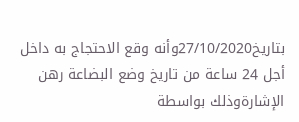بتاريخ27/10/2020وأنه وقع الاحتجاج به داخل أجل 24 ساعة من تاريخ وضع البضاعة رهن الإشارةوذلك بواسطة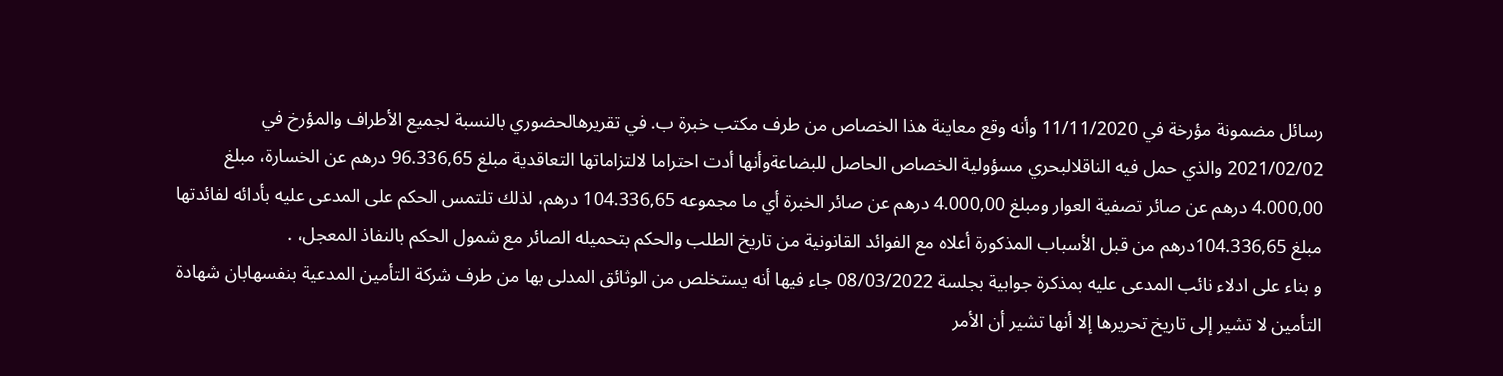رسائل مضمونة مؤرخة في 11/11/2020 وأنه وقع معاينة هذا الخصاص من طرف مكتب خبرة ب. في تقريرهالحضوري بالنسبة لجميع الأطراف والمؤرخ في 2021/02/02 والذي حمل فيه الناقلالبحري مسؤولية الخصاص الحاصل للبضاعةوأنها أدت احتراما لالتزاماتها التعاقدية مبلغ 96.336,65 درهم عن الخسارة، مبلغ 4.000,00 درهم عن صائر تصفية العوار ومبلغ 4.000,00 درهم عن صائر الخبرة أي ما مجموعه 104.336,65 درهم، لذلك تلتمس الحكم على المدعى عليه بأدائه لفائدتها مبلغ 104.336,65درهم من قبل الأسباب المذكورة أعلاه مع الفوائد القانونية من تاريخ الطلب والحكم بتحميله الصائر مع شمول الحكم بالنفاذ المعجل، .
و بناء على ادلاء نائب المدعى عليه بمذكرة جوابية بجلسة 08/03/2022 جاء فيها أنه يستخلص من الوثائق المدلى بها من طرف شركة التأمين المدعية بنفسهابان شهادة التأمين لا تشير إلى تاريخ تحريرها إلا أنها تشير أن الأمر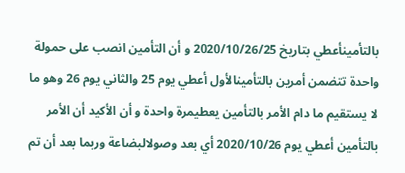بالتأمينأعطي بتاريخ 2020/10/26/25 و أن التأمين انصب على حمولة واحدة تتضمن أمرين بالتأمينالأول أعطي يوم 25 والثاني يوم 26 وهو ما لا يستقيم ما دام الأمر بالتأمين يعطيمرة واحدة و أن الأكيد أن الأمر بالتأمين أعطي يوم 2020/10/26 أي بعد وصولالبضاعة وربما بعد أن تم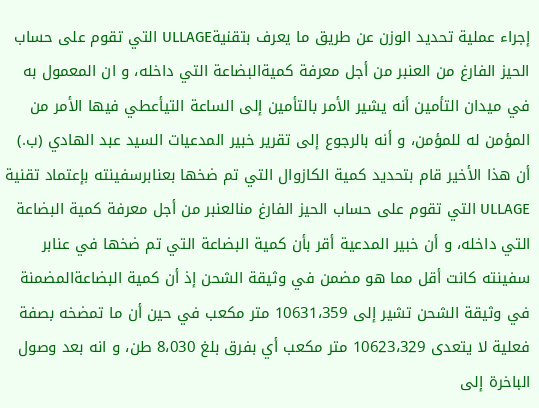إجراء عملية تحديد الوزن عن طريق ما يعرف بتقنيةULLAGE التي تقوم على حساب الحيز الفارغ من العنبر من أجل معرفة كميةالبضاعة التي داخله، و ان المعمول به في ميدان التأمين أنه يشير الأمر بالتأمين إلى الساعة التيأعطي فيها الأمر من المؤمن له للمؤمن، و أنه بالرجوع إلى تقرير خبير المدعيات السيد عبد الهادي (ب.) أن هذا الأخير قام بتحديد كمية الكازوال التي تم ضخها بعنابرسفينته بإعتماد تقنية ULLAGE التي تقوم على حساب الحيز الفارغ منالعنبر من أجل معرفة كمية البضاعة التي داخله، و أن خبير المدعية أقر بأن كمية البضاعة التي تم ضخها في عنابر سفينته كانت أقل مما هو مضمن في وثيقة الشحن إذ أن كمية البضاعةالمضمنة في وثيقة الشحن تشير إلى 10631،359 متر مكعب في حين أن ما تمضخه بصفة فعلية لا يتعدى 10623،329 متر مكعب أي بفرق بلغ 8،030 طن، و انه بعد وصول الباخرة إلى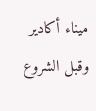ميناء أكادير وقبل الشروع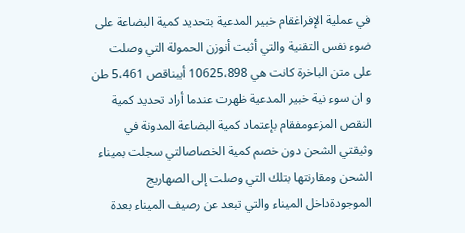في عملية الإفراغقام خبير المدعية بتحديد كمية البضاعة على ضوء نفس التقنية والتي أثبت أنوزن الحمولة التي وصلت على متن الباخرة كانت هي 10625،898 أيبناقص 5،461 طن و ان سوء نية خبير المدعية ظهرت عندما أراد تحديد كمية النقص المزعومفقام بإعتماد كمية البضاعة المدونة في وثيقتي الشحن دون خصم كمية الخصاصالتي سجلت بميناء الشحن ومقارنتها بتلك التي وصلت إلى الصهاريج الموجودةداخل الميناء والتي تبعد عن رصيف الميناء بعدة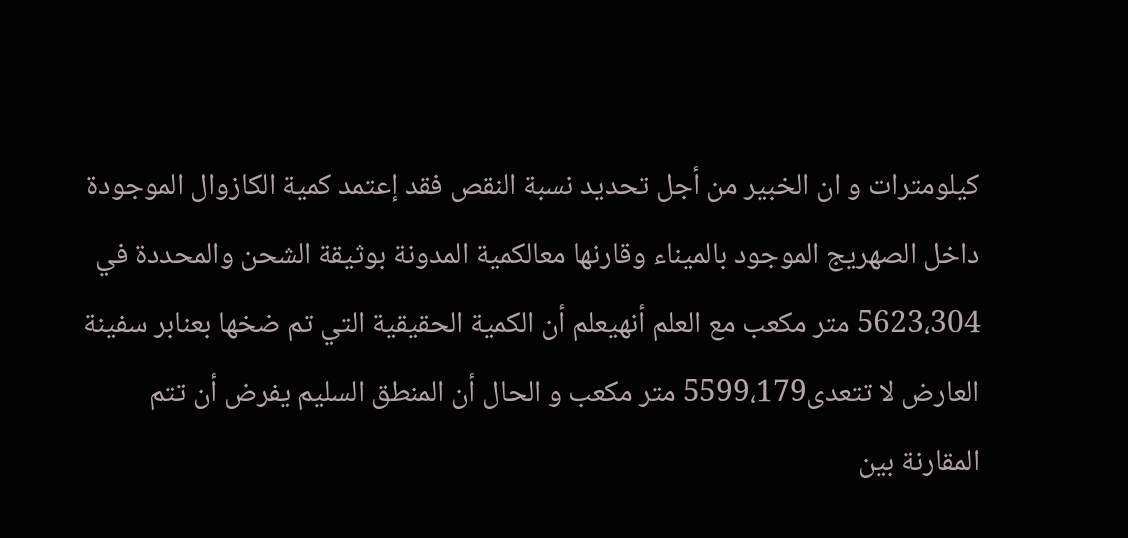كيلومترات و ان الخبير من أجل تحديد نسبة النقص فقد إعتمد كمية الكازوال الموجودة داخل الصهريج الموجود بالميناء وقارنها معالكمية المدونة بوثيقة الشحن والمحددة في 5623،304 متر مكعب مع العلم أنهيعلم أن الكمية الحقيقية التي تم ضخها بعنابر سفينة العارض لا تتعدى5599،179 متر مكعب و الحال أن المنطق السليم يفرض أن تتم المقارنة بين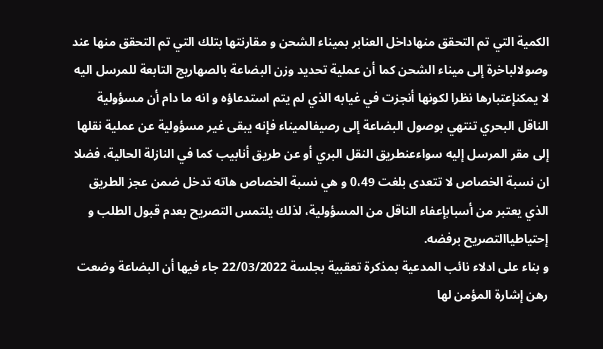الكمية التي تم التحقق منهاداخل العنابر بميناء الشحن و مقارنتها بتلك التي تم التحقق منها عند وصولالباخرة إلى ميناء الشحن كما أن عملية تحديد وزن البضاعة بالصهاريج التابعة للمرسل اليه لا يمكنإعتبارها نظرا لكونها أنجزت في غيابه الذي لم يتم استدعاؤه و انه ما دام أن مسؤولية الناقل البحري تنتهي بوصول البضاعة إلى رصيفالميناء فإنه يبقى غير مسؤولية عن عملية نقلها إلى مقر المرسل إليه سواءعنطريق النقل البري أو عن طريق أنابيب كما في النازلة الحالية، فضلا ان نسبة الخصاص لا تتعدى بلغت 0،49 و هي نسبة الخصاص هاته تدخل ضمن عجز الطريق الذي يعتبر من أسبابإعفاء الناقل من المسؤولية، لذلك يلتمس التصريح بعدم قبول الطلب و إحتياطياالتصريح برفضه.
و بناء على ادلاء نائب المدعية بمذكرة تعقبية بجلسة 22/03/2022 جاء فيها أن البضاعة وضعت رهن إشارة المؤمن لها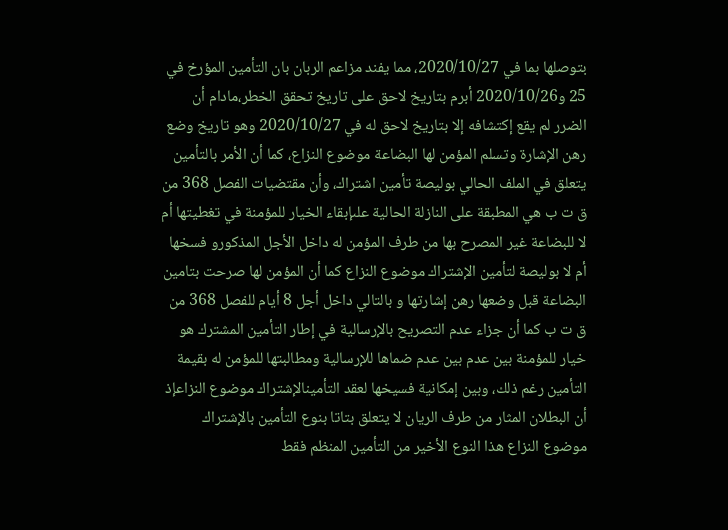بتوصلها بما في 2020/10/27، مما يفند مزاعم الربان بان التأمين المؤرخ في 25 و2020/10/26 أبرم بتاريخ لاحق على تاريخ تحقق الخطر،مادام أن الضرر لم يقع إكتشافه إلا بتاريخ لاحق له في 2020/10/27 وهو تاريخ وضع رهن الإشارة وتسلم المؤمن لها البضاعة موضوع النزاع، كما أن الأمر بالتأمين يتعلق في الملف الحالي بوليصة تأمين اشتراك، وأن مقتضيات الفصل 368 من ق ت ب هي المطبقة على النازلة الحالية علىإبقاء الخيار للمؤمنة في تغطيتها أم لا للبضاعة غير المصرح بها من طرف المؤمن له داخل الأجل المذكورو فسخها أم لا بوليصة لتأمين الإشتراك موضوع النزاع كما أن المؤمن لها صرحت بتامين البضاعة قبل وضعها رهن إشارتها و بالتالي داخل أجل 8 أيام للفصل 368 من ق ت ب كما أن جزاء عدم التصريح بالإرسالية في إطار التأمين المشترك هو خيار للمؤمنة بين عدم بين عدم ضماها للإرسالية ومطالبتها للمؤمن له بقيمة التأمين رغم ذلك، وبين إمكانية فسيخها لعقد التأمينالإشتراك موضوع النزاعإذ أن البطلان المثار من طرف الريان لا يتعلق بتاتا بنوع التأمين بالإشتراك موضوع النزاع هذا النوع الأخير من التأمين المنظم فقط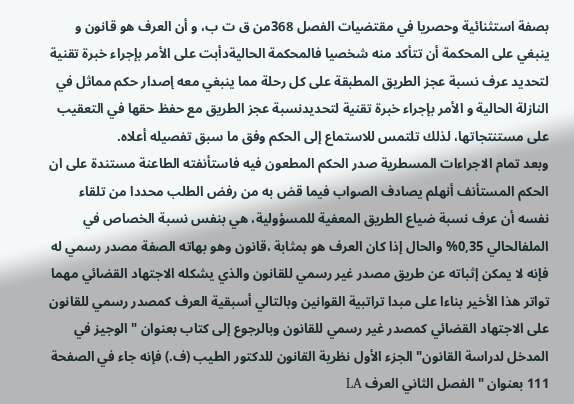بصفة استثنائية وحصريا في مقتضيات الفصل 368من ق ت ب، و أن العرف هو قانون و ينبغي على المحكمة أن تتأكد منه شخصيا فالمحكمة الحاليةدأبت على الأمر بإجراء خبرة تقنية لتحديد عرف نسبة عجز الطريق المطبقة على كل رحلة مما ينبغي معه إصدار حكم مماثل في النازلة الحالية و الأمر بإجراء خبرة تقنية لتحديدنسبة عجز الطريق مع حفظ حقها في التعقيب على مستنتجاتها، لذلك تلتمس للاستماع إلى الحكم وفق ما سبق تفصيله أعلاه.
وبعد تمام الاجراءات المسطرية صدر الحكم المطعون فيه فاستأنفته الطاعنة مستندة على ان الحكم المستأنف أنهلم يصادف الصواب فيما قض به من رفض الطلب محددا من تلقاء نفسه أن عرف نسبة ضياع الطريق المعفية للمسؤولية، هي بنفس نسبة الخصاص في الملفالحالي 0,35% والحال إذا كان العرف هو بمثابة ،قانون وهو بهاته الصفة مصدر رسمي له فإنه لا يمكن إثباته عن طريق مصدر غير رسمي للقانون والذي يشكله الاجتهاد القضائي مهما تواتر هذا الأخير بناءا على مبدا تراتبية القوانين وبالتالي أسبقية العرف كمصدر رسمي للقانون على الاجتهاد القضائي كمصدر غير رسمي للقانون وبالرجوع إلى كتاب بعنوان " الوجيز في المدخل لدراسة القانون" الجزء الأول نظرية القانون للدكتور الطيب (ف.) فإنه جاء في الصفحة 111 بعنوان " الفصل الثاني العرف LA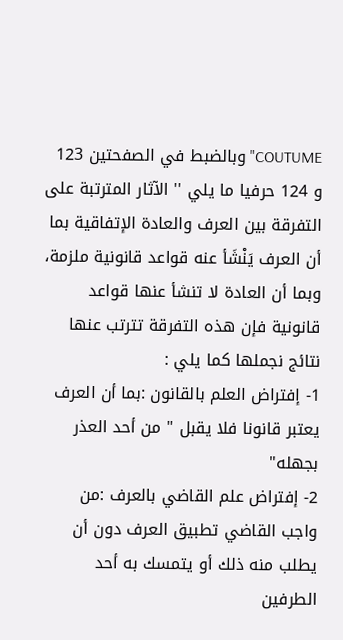COUTUME" وبالضبط في الصفحتين 123 و 124 حرفيا ما يلي '' الآثار المترتبة على التفرقة بين العرف والعادة الإتفاقية بما أن العرف يَنْشَأ عنه قواعد قانونية ملزمة، وبما أن العادة لا تنشأ عنها قواعد قانونية فإن هذه التفرقة تترتب عنها نتائج نجملها كما يلي :
1- إفتراض العلم بالقانون :بما أن العرف يعتبر قانونا فلا يقبل " من أحد العذر بجهله"
2- إفتراض علم القاضي بالعرف :من واجب القاضي تطبيق العرف دون أن يطلب منه ذلك أو يتمسك به أحد الطرفين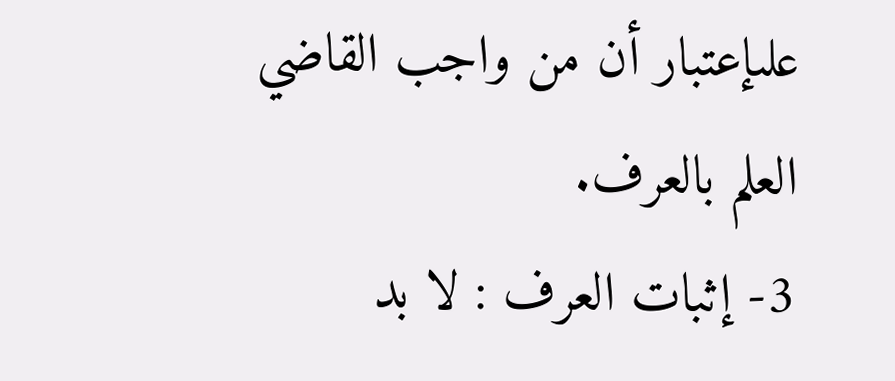علىإعتبار أن من واجب القاضي العلم بالعرف.
3- إثبات العرف : لا بد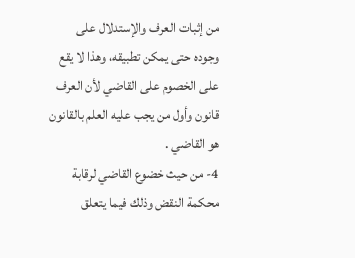من إثبات العرف والإستدلال على وجوده حتى يمكن تطبيقه، وهذا لا يقع على الخصوم على القاضي لأن العرف قانون وأول من يجب عليه العلم بالقانون هو القاضي .
4- من حيث خضوع القاضي لرقابة محكمة النقض وذلك فيما يتعلق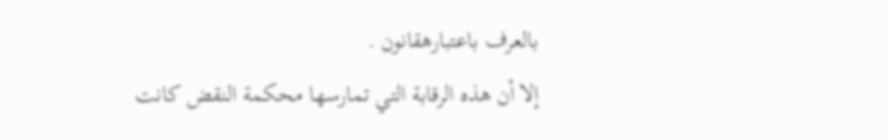بالعرف باعتبارهقانون .
إلا أن هذه الرقابة التي تمارسها محكمة النقض كانت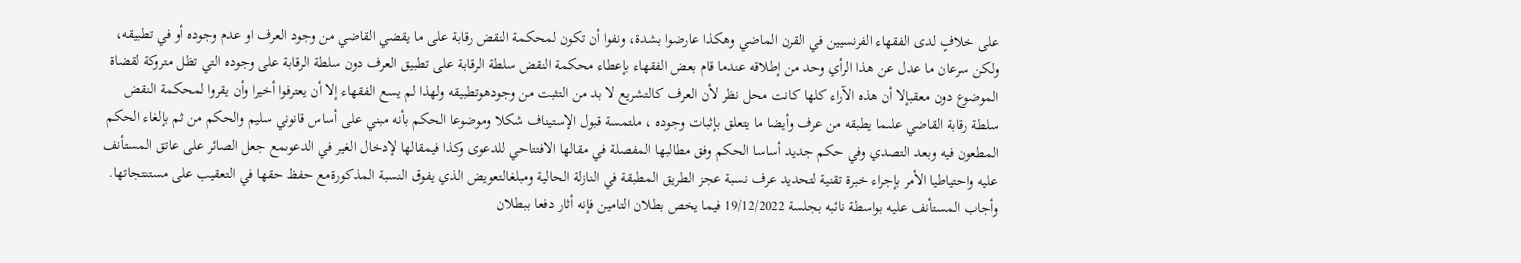على خلافٍ لدى الفقهاء الفرنسيين في القرن الماضي وهكذا عارضوا بشدة، ونفوا أن تكون لمحكمة النقض رقابة على ما يقضي القاضي من وجود العرف او عدم وجوده أو في تطبيقه، ولكن سرعان ما عدل عن هذا الرأي وحد من إطلاقه عندما قام بعض الفقهاء بإعطاء محكمة النقض سلطة الرقابة على تطبيق العرف دون سلطة الرقابة على وجوده التي تظل متروكة لقضاة الموضوع دون معقبإلا أن هذه الآراء كلها كانت محل نظر لأن العرف كالتشريع لا بد من التثبت من وجودهوتطبيقه ولهذا لم يسع الفقهاء إلا أن يعترفوا أخيرا وأن يقروا لمحكمة النقض سلطة رقابة القاضي علىما يطبقه من عرف وأيضا ما يتعلق بإثبات وجوده ، ملتمسة قبول الإستيناف شكلا وموضوعا الحكم بأنه مبني على أساس قانوني سليم والحكم من ثم بإلغاء الحكم المطعون فيه وبعد التصدي وفي حكم جديد أساسا الحكم وفق مطالبها المفصلة في مقالها الافتتاحي للدعوى وكذا فيمقالها لإدخال الغير في الدعوىمع جعل الصائر على عاتق المستأنف عليه واحتياطيا الأمر بإجراء خبرة تقنية لتحديد عرف نسبة عجز الطريق المطبقة في النازلة الحالية ومبلغالتعويض الذي يفوق النسبة المذكورةمع حفظ حقها في التعقيب على مستنتجاتها.
وأجاب المستأنف عليه بواسطة نائبه بجلسة 19/12/2022 فيما يخص بطلان التامين فإنه أثار دفعا ببطلان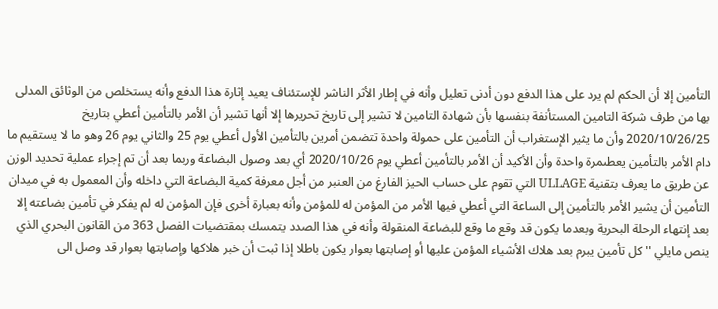التأمين إلا أن الحكم لم يرد على هذا الدفع دون أدنى تعليل وأنه في إطار الأثر الناشر للإستئناف يعيد إثارة هذا الدفع وأنه يستخلص من الوثائق المدلى بها من طرف شركة التامين المستأنفة بنفسها بأن شهادة التامين لا تشير إلى تاريخ تحريرها إلا أنها تشير أن الأمر بالتأمين أعطي بتاريخ 2020/10/26/25 وأن ما يثير الإستغراب أن التأمين على حمولة واحدة تتضمن أمرين بالتأمين الأول أعطي يوم 25 والثاني يوم 26 وهو ما لا يستقيم ما دام الأمر بالتأمين يعطىمرة واحدة وأن الأكيد أن الأمر بالتأمين أعطي يوم 2020/10/26 أي بعد وصول البضاعة وربما بعد أن تم إجراء عملية تحديد الوزن عن طريق ما يعرف بتقنية ULLAGE التي تقوم على حساب الحيز الفارغ من العنبر من أجل معرفة كمية البضاعة التي داخله وأن المعمول به في ميدان التأمين أن يشير الأمر بالتأمين إلى الساعة التي أعطي فيها الأمر من المؤمن له للمؤمن وأنه بعبارة أخرى فإن المؤمن له لم يفكر في تأمين بضاعته إلا بعد إنتهاء الرحلة البحرية وبعدما يكون قد وقع ما وقع للبضاعة المنقولة وأنه في هذا الصدد يتمسك بمقتضيات الفصل 363 من القانون البحري الذي ينص مايلي '' كل تأمين يبرم بعد هلاك الأشياء المؤمن عليها أو إصابتها بعوار يكون باطلا إذا ثبت أن خبر هلاكها وإصابتها بعوار قد وصل الى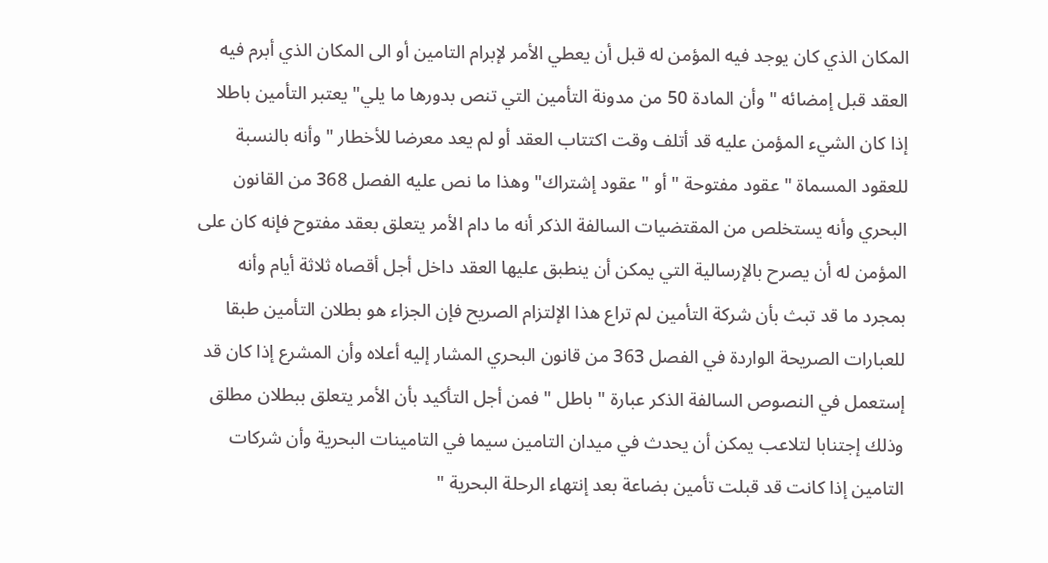المكان الذي كان يوجد فيه المؤمن له قبل أن يعطي الأمر لإبرام التامين أو الى المكان الذي أبرم فيه العقد قبل إمضائه " وأن المادة 50 من مدونة التأمين التي تنص بدورها ما يلي" يعتبر التأمين باطلا إذا كان الشيء المؤمن عليه قد أتلف وقت اكتتاب العقد أو لم يعد معرضا للأخطار " وأنه بالنسبة للعقود المسماة " عقود مفتوحة " أو " عقود إشتراك" وهذا ما نص عليه الفصل 368 من القانون البحري وأنه يستخلص من المقتضيات السالفة الذكر أنه ما دام الأمر يتعلق بعقد مفتوح فإنه كان على المؤمن له أن يصرح بالإرسالية التي يمكن أن ينطبق عليها العقد داخل أجل أقصاه ثلاثة أيام وأنه بمجرد ما قد تبث بأن شركة التأمين لم تراع هذا الإلتزام الصريح فإن الجزاء هو بطلان التأمين طبقا للعبارات الصريحة الواردة في الفصل 363 من قانون البحري المشار إليه أعلاه وأن المشرع إذا كان قد إستعمل في النصوص السالفة الذكر عبارة " باطل " فمن أجل التأكيد بأن الأمر يتعلق ببطلان مطلق وذلك إجتنابا لتلاعب يمكن أن يحدث في ميدان التامين سيما في التامينات البحرية وأن شركات التامين إذا كانت قد قبلت تأمين بضاعة بعد إنتهاء الرحلة البحرية "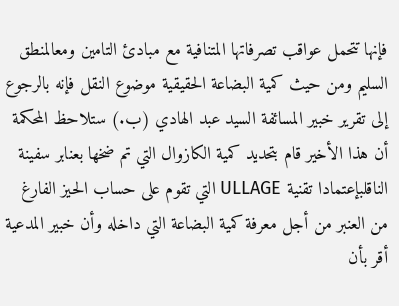فإنها تتحمل عواقب تصرفاتها المتنافية مع مبادئ التامين ومعالمنطق السليم ومن حيث كمية البضاعة الحقيقية موضوع النقل فإنه بالرجوع إلى تقرير خبير المسائفة السيد عبد الهادي (ب.) ستلاحظ المحكمة أن هذا الأخير قام بتحديد كمية الكازوال التي تم ضخها بعنابر سفينة الناقلبإعتمادا تقنية ULLAGE التي تقوم على حساب الحيز الفارغ من العنبر من أجل معرفة كمية البضاعة التي داخله وأن خبير المدعية أقر بأن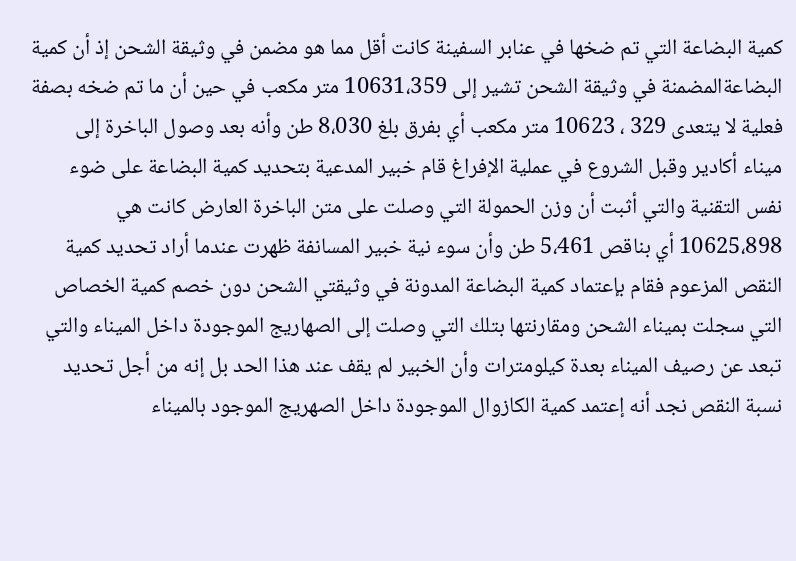كمية البضاعة التي تم ضخها في عنابر السفينة كانت أقل مما هو مضمن في وثيقة الشحن إذ أن كمية البضاعةالمضمنة في وثيقة الشحن تشير إلى 10631،359 متر مكعب في حين أن ما تم ضخه بصفة فعلية لا يتعدى 329 ، 10623 متر مكعب أي بفرق بلغ 8،030 طن وأنه بعد وصول الباخرة إلى ميناء أكادير وقبل الشروع في عملية الإفراغ قام خبير المدعية بتحديد كمية البضاعة على ضوء نفس التقنية والتي أثبت أن وزن الحمولة التي وصلت على متن الباخرة العارض كانت هي 10625،898 أي بناقص 5،461 طن وأن سوء نية خبير المسانفة ظهرت عندما أراد تحديد كمية النقص المزعوم فقام بإعتماد كمية البضاعة المدونة في وثيقتي الشحن دون خصم كمية الخصاص التي سجلت بميناء الشحن ومقارنتها بتلك التي وصلت إلى الصهاريج الموجودة داخل الميناء والتي تبعد عن رصيف الميناء بعدة كيلومترات وأن الخبير لم يقف عند هذا الحد بل إنه من أجل تحديد نسبة النقص نجد أنه إعتمد كمية الكازوال الموجودة داخل الصهريج الموجود بالميناء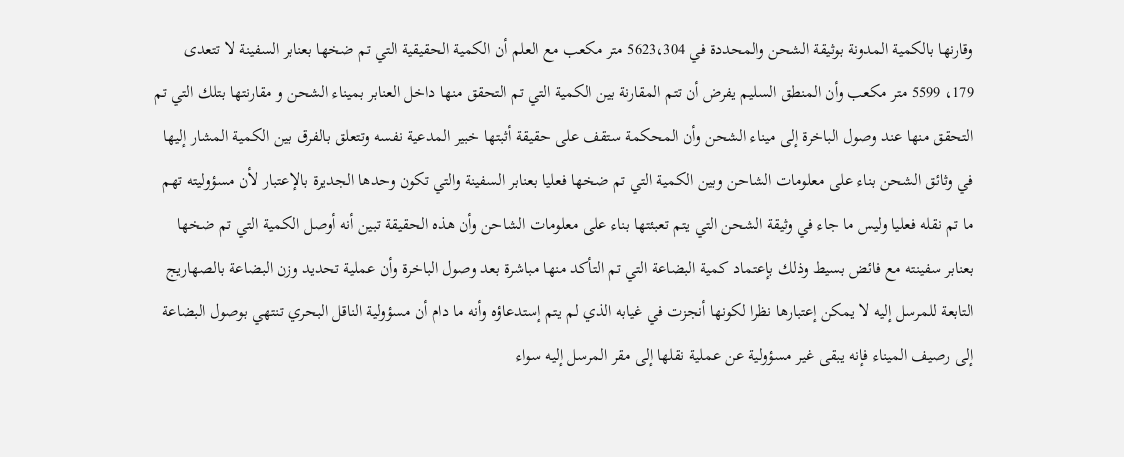وقارنها بالكمية المدونة بوثيقة الشحن والمحددة في 5623،304 متر مكعب مع العلم أن الكمية الحقيقية التي تم ضخها بعنابر السفينة لا تتعدى 179، 5599 متر مكعب وأن المنطق السليم يفرض أن تتم المقارنة بين الكمية التي تم التحقق منها داخل العنابر بميناء الشحن و مقارنتها بتلك التي تم التحقق منها عند وصول الباخرة إلى ميناء الشحن وأن المحكمة ستقف على حقيقة أثبتها خبير المدعية نفسه وتتعلق بالفرق بين الكمية المشار إليها في وثائق الشحن بناء على معلومات الشاحن وبين الكمية التي تم ضخها فعليا بعنابر السفينة والتي تكون وحدها الجديرة بالإعتبار لأن مسؤوليته تهم ما تم نقله فعليا وليس ما جاء في وثيقة الشحن التي يتم تعبئتها بناء على معلومات الشاحن وأن هذه الحقيقة تبين أنه أوصل الكمية التي تم ضخها بعنابر سفينته مع فائض بسيط وذلك بإعتماد كمية البضاعة التي تم التأكد منها مباشرة بعد وصول الباخرة وأن عملية تحديد وزن البضاعة بالصهاريج التابعة للمرسل إليه لا يمكن إعتبارها نظرا لكونها أنجزت في غيابه الذي لم يتم إستدعاؤه وأنه ما دام أن مسؤولية الناقل البحري تنتهي بوصول البضاعة إلى رصيف الميناء فإنه يبقى غير مسؤولية عن عملية نقلها إلى مقر المرسل إليه سواء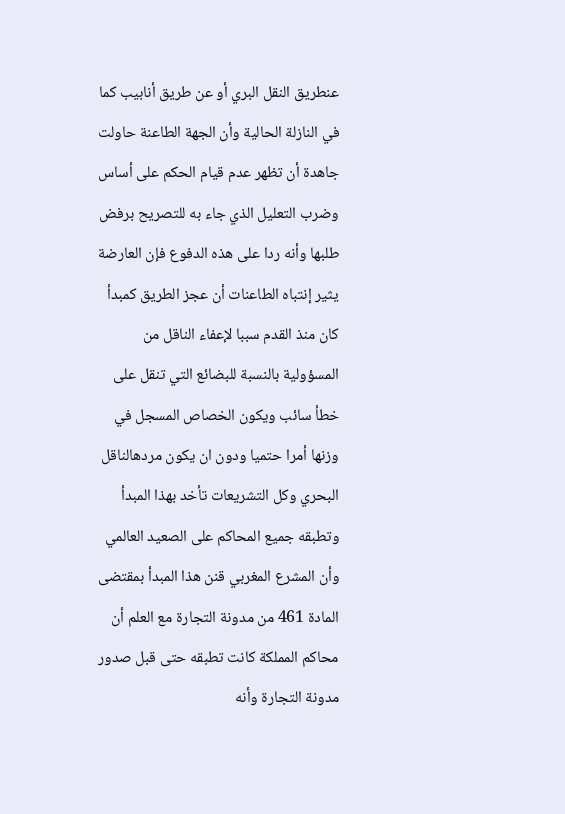عنطريق النقل البري أو عن طريق أنابيب كما في النازلة الحالية وأن الجهة الطاعنة حاولت جاهدة أن تظهر عدم قيام الحكم على أساس وضرب التعليل الذي جاء به للتصريح برفض طلبها وأنه ردا على هذه الدفوع فإن العارضة يثير إنتباه الطاعنات أن عجز الطريق كمبدأ كان منذ القدم سببا لإعفاء الناقل من المسؤولية بالنسبة للبضائع التي تنقل على خطأ سائب ويكون الخصاص المسجل في وزنها أمرا حتميا ودون ان يكون مردهالناقل البحري وكل التشريعات تأخد بهذا المبدأ وتطبقه جميع المحاكم على الصعيد العالمي وأن المشرع المغربي قنن هذا المبدأ بمقتضى المادة 461 من مدونة التجارة مع العلم أن محاكم المملكة كانت تطبقه حتى قبل صدور مدونة التجارة وأنه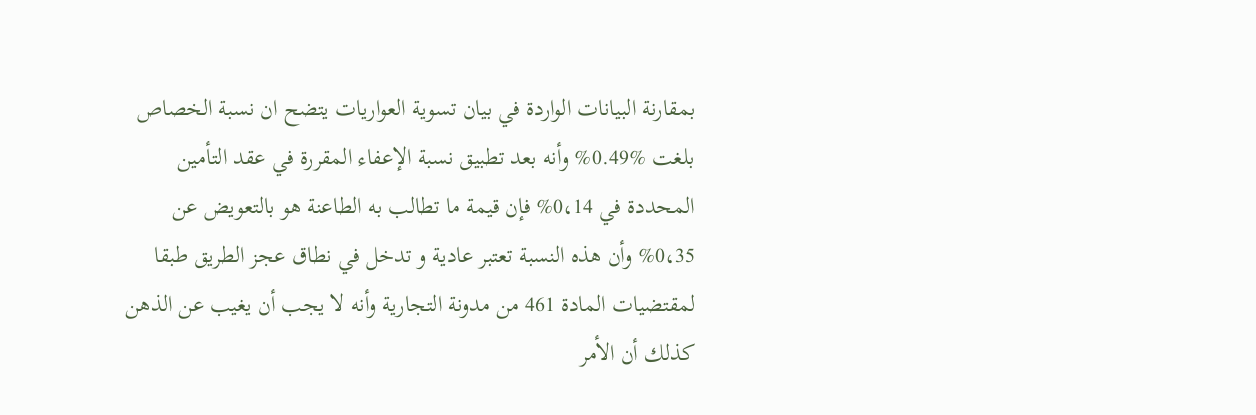بمقارنة البيانات الواردة في بيان تسوية العواريات يتضح ان نسبة الخصاص بلغت %0.49% وأنه بعد تطبيق نسبة الإعفاء المقررة في عقد التأمين المحددة في 0،14% فإن قيمة ما تطالب به الطاعنة هو بالتعويض عن 0،35% وأن هذه النسبة تعتبر عادية و تدخل في نطاق عجز الطريق طبقا لمقتضيات المادة 461 من مدونة التجارية وأنه لا يجب أن يغيب عن الذهن كذلك أن الأمر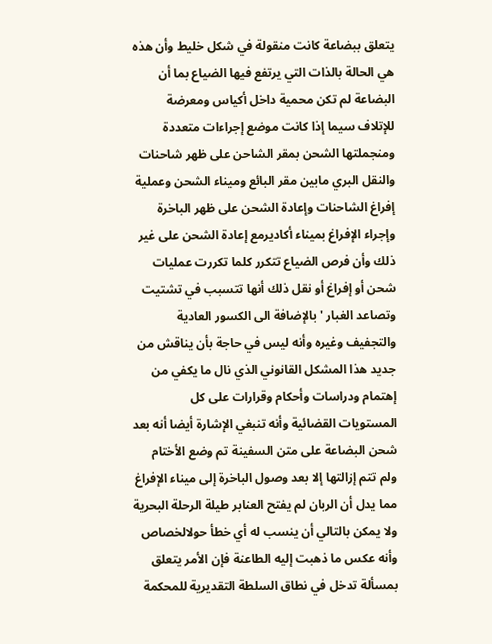يتعلق ببضاعة كانت منقولة في شكل خليط وأن هذه هي الحالة بالذات التي يرتفع فيها الضياع بما أن البضاعة لم تكن محمية داخل أكياس ومعرضة للإتلاف سيما إذا كانت موضع إجراءات متعددة ومنجملتها الشحن بمقر الشاحن على ظهر شاحنات والنقل البري مابين مقر البائع وميناء الشحن وعملية إفراغ الشاحنات وإعادة الشحن على ظهر الباخرة وإجراء الإفراغ بميناء أكاديرمع إعادة الشحن على غير ذلك وأن فرص الضياع تتكرر كلما تكررت عمليات شحن أو إفراغ أو نقل ذلك أنها تتسبب في تشتيت وتصاعد الغبار ' بالإضافة الى الكسور العادية والتجفيف وغيره وأنه ليس في حاجة بأن يناقش من جديد هذا المشكل القانوني الذي نال ما يكفي من إهتمام ودراسات وأحكام وقرارات على كل المستويات القضائية وأنه تنبغي الإشارة أيضا أنه بعد شحن البضاعة على متن السفينة تم وضع الأختام ولم تتم إزالتها إلا بعد وصول الباخرة إلى ميناء الإفراغ مما يدل أن الربان لم يفتح العنابر طيلة الرحلة البحرية ولا يمكن بالتالي أن ينسب له أي خطأ حولالخصاص وأنه عكس ما ذهبت إليه الطاعنة فإن الأمر يتعلق بمسألة تدخل في نطاق السلطة التقديرية للمحكمة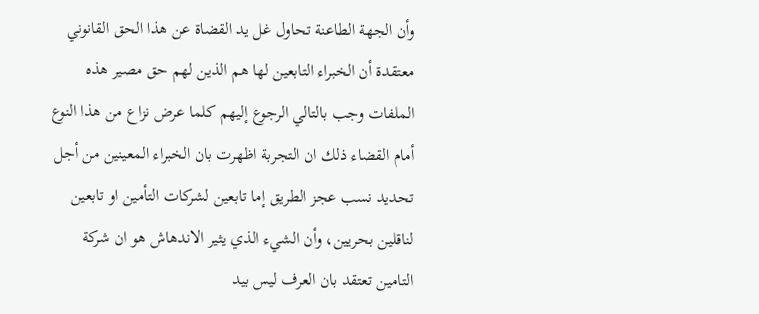وأن الجهة الطاعنة تحاول غل يد القضاة عن هذا الحق القانوني معتقدة أن الخبراء التابعين لها هم الذين لهم حق مصير هذه الملفات وجب بالتالي الرجوع إليهم كلما عرض نزاع من هذا النوع أمام القضاء ذلك ان التجربة اظهرت بان الخبراء المعينين من أجل تحديد نسب عجز الطريق إما تابعين لشركات التأمين او تابعين لناقلين بحريين، وأن الشيء الذي يثير الاندهاش هو ان شركة التامين تعتقد بان العرف ليس بيد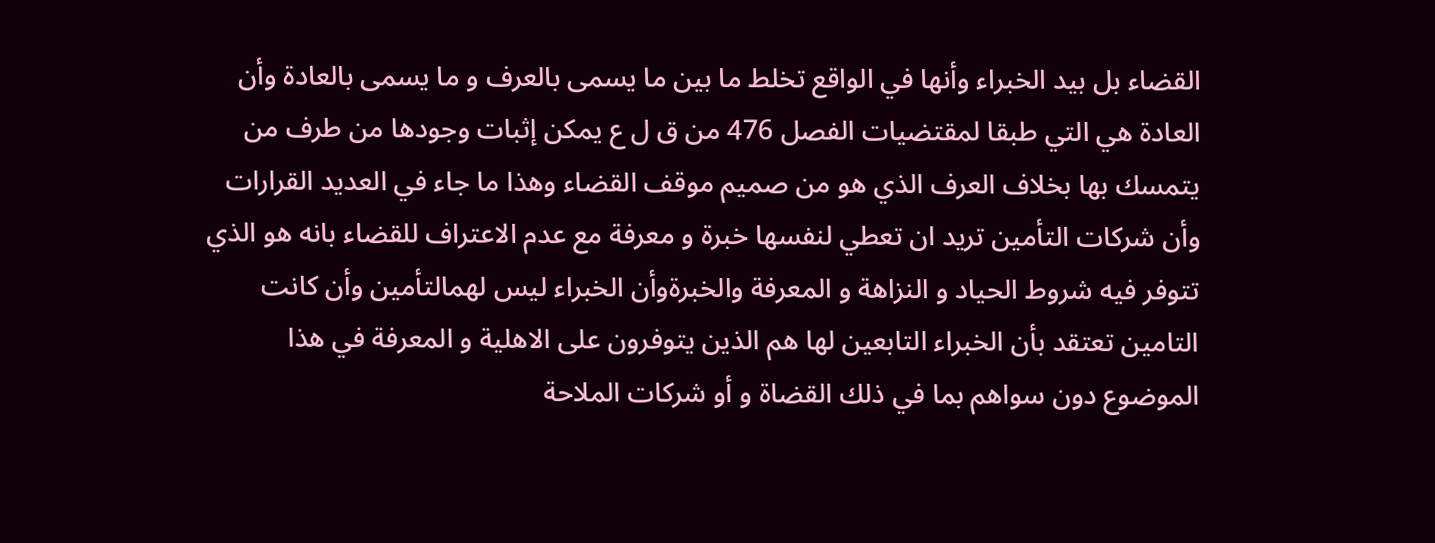القضاء بل بيد الخبراء وأنها في الواقع تخلط ما بين ما يسمى بالعرف و ما يسمى بالعادة وأن العادة هي التي طبقا لمقتضيات الفصل 476 من ق ل ع يمكن إثبات وجودها من طرف من يتمسك بها بخلاف العرف الذي هو من صميم موقف القضاء وهذا ما جاء في العديد القرارات وأن شركات التأمين تريد ان تعطي لنفسها خبرة و معرفة مع عدم الاعتراف للقضاء بانه هو الذي تتوفر فيه شروط الحياد و النزاهة و المعرفة والخبرةوأن الخبراء ليس لهمالتأمين وأن كانت التامين تعتقد بأن الخبراء التابعين لها هم الذين يتوفرون على الاهلية و المعرفة في هذا الموضوع دون سواهم بما في ذلك القضاة و أو شركات الملاحة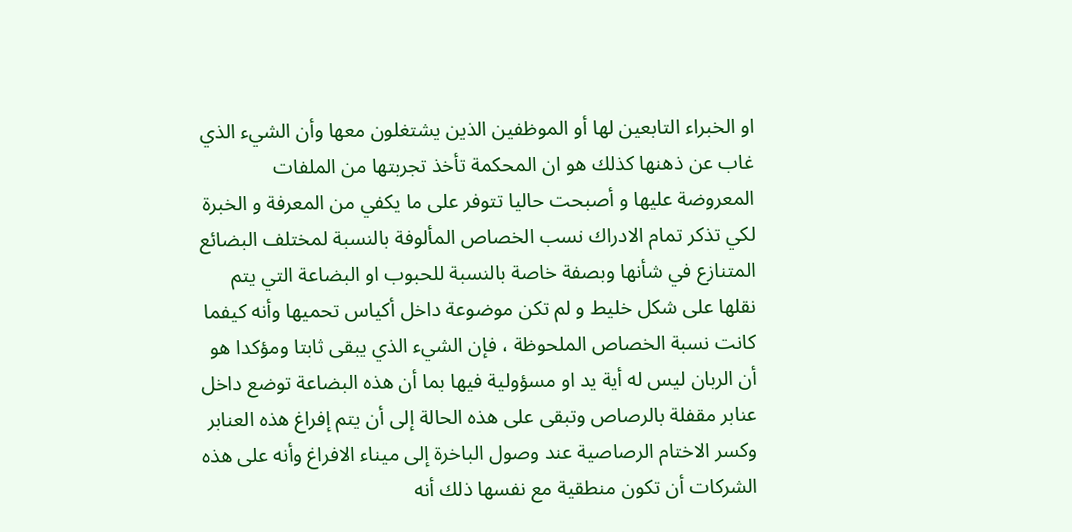او الخبراء التابعين لها أو الموظفين الذين يشتغلون معها وأن الشيء الذي غاب عن ذهنها كذلك هو ان المحكمة تأخذ تجربتها من الملفات المعروضة عليها و أصبحت حاليا تتوفر على ما يكفي من المعرفة و الخبرة لكي تذكر تمام الادراك نسب الخصاص المألوفة بالنسبة لمختلف البضائع المتنازع في شأنها وبصفة خاصة بالنسبة للحبوب او البضاعة التي يتم نقلها على شكل خليط و لم تكن موضوعة داخل أكياس تحميها وأنه كيفما كانت نسبة الخصاص الملحوظة ، فإن الشيء الذي يبقى ثابتا ومؤكدا هو أن الربان ليس له أية يد او مسؤولية فيها بما أن هذه البضاعة توضع داخل عنابر مقفلة بالرصاص وتبقى على هذه الحالة إلى أن يتم إفراغ هذه العنابر وكسر الاختام الرصاصية عند وصول الباخرة إلى ميناء الافراغ وأنه على هذه الشركات أن تكون منطقية مع نفسها ذلك أنه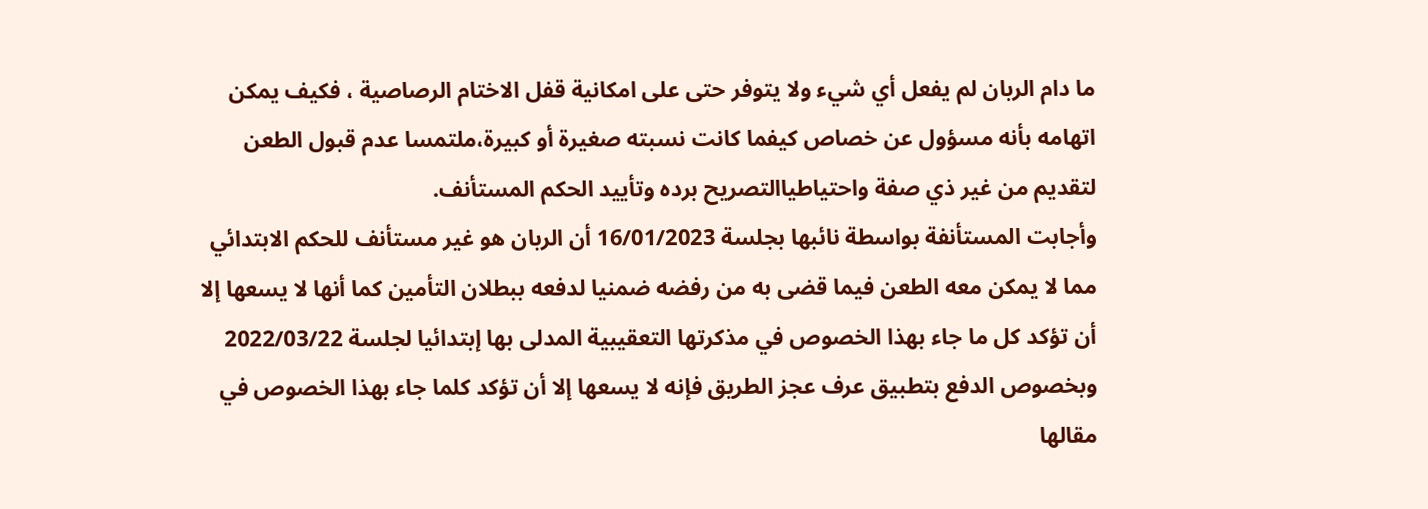ما دام الربان لم يفعل أي شيء ولا يتوفر حتى على امكانية قفل الاختام الرصاصية ، فكيف يمكن اتهامه بأنه مسؤول عن خصاص كيفما كانت نسبته صغيرة أو كبيرة،ملتمسا عدم قبول الطعن لتقديم من غير ذي صفة واحتياطياالتصريح برده وتأييد الحكم المستأنف.
وأجابت المستأنفة بواسطة نائبها بجلسة 16/01/2023 أن الربان هو غير مستأنف للحكم الابتدائي مما لا يمكن معه الطعن فيما قضى به من رفضه ضمنيا لدفعه ببطلان التأمين كما أنها لا يسعها إلا أن تؤكد كل ما جاء بهذا الخصوص في مذكرتها التعقيبية المدلى بها إبتدائيا لجلسة 2022/03/22 وبخصوص الدفع بتطبيق عرف عجز الطريق فإنه لا يسعها إلا أن تؤكد كلما جاء بهذا الخصوص في مقالها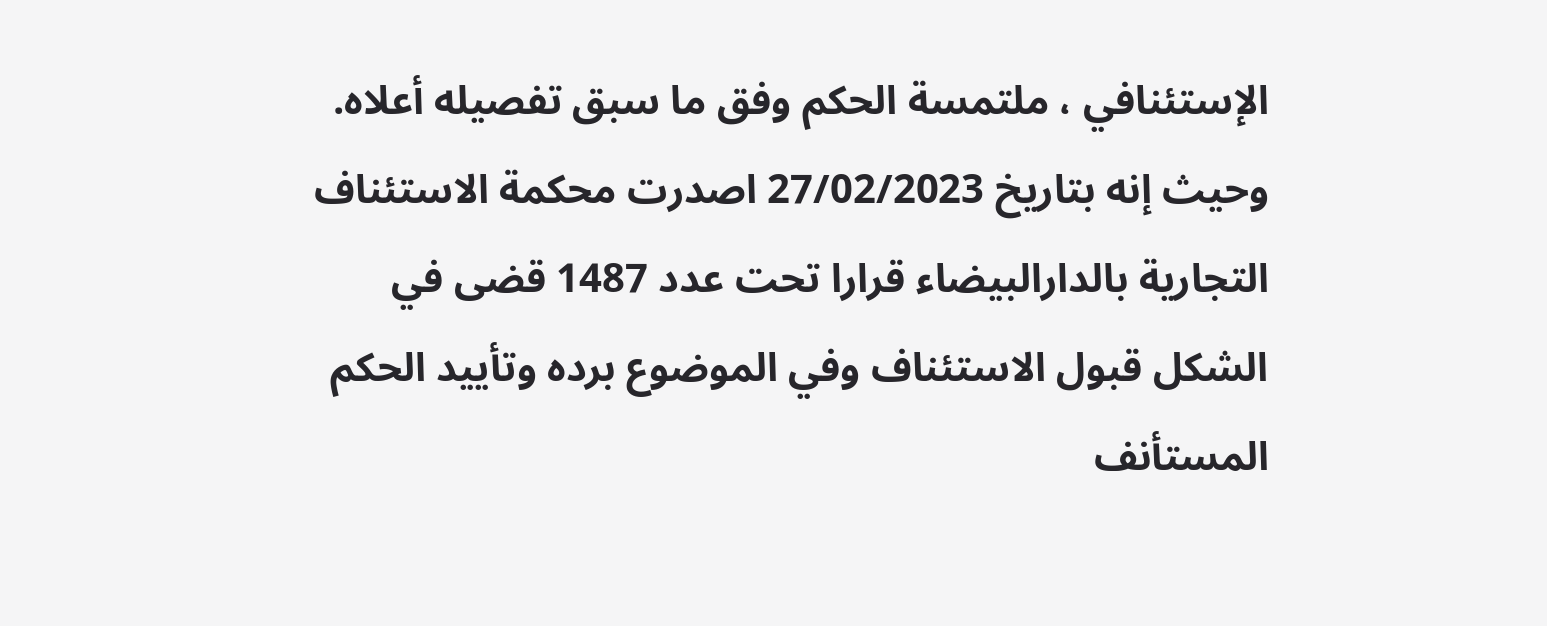الإستئنافي ، ملتمسة الحكم وفق ما سبق تفصيله أعلاه.
وحيث إنه بتاريخ 27/02/2023 اصدرت محكمة الاستئناف التجارية بالدارالبيضاء قرارا تحت عدد 1487 قضى في الشكل قبول الاستئناف وفي الموضوع برده وتأييد الحكم المستأنف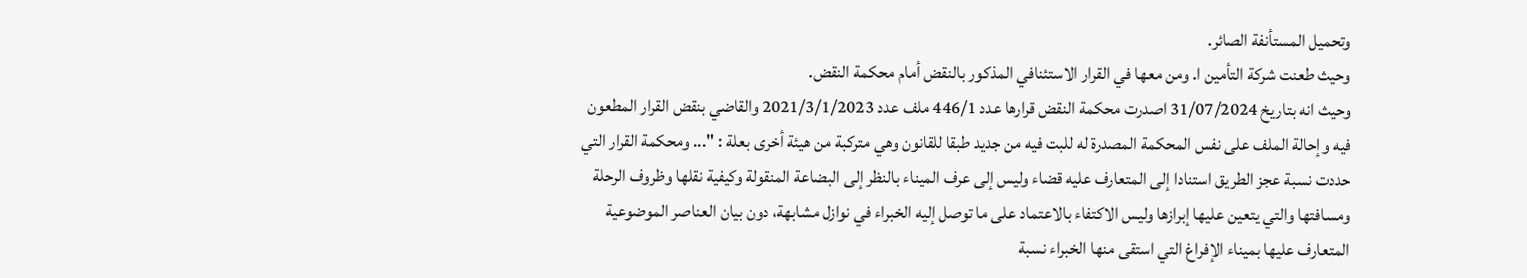وتحميل المستأنفة الصائر.
وحيث طعنت شركة التأمين ا. ومن معها في القرار الاستئنافي المذكور بالنقض أمام محكمة النقض.
وحيث انه بتاريخ 31/07/2024 اصدرت محكمة النقض قرارها عدد 446/1 ملف عدد 2021/3/1/2023 والقاضي بنقض القرار المطعون فيه وإحالة الملف على نفس المحكمة المصدرة له للبت فيه من جديد طبقا للقانون وهي متركبة من هيئة أخرى بعلة : "... ومحكمة القرار التي حددت نسبة عجز الطريق استنادا إلى المتعارف عليه قضاء وليس إلى عرف الميناء بالنظر إلى البضاعة المنقولة وكيفية نقلها وظروف الرحلة ومسافتها والتي يتعين عليها إبرازها وليس الاكتفاء بالاعتماد على ما توصل إليه الخبراء في نوازل مشابهة، دون بيان العناصر الموضوعية المتعارف عليها بميناء الإفراغ التي استقى منها الخبراء نسبة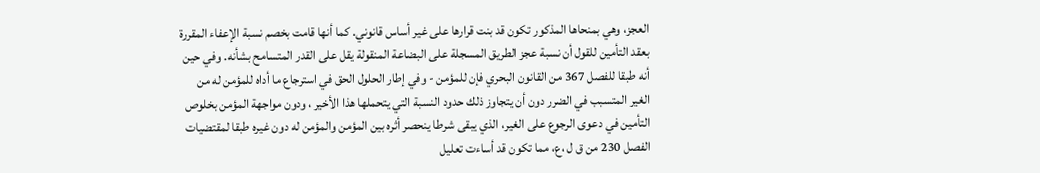العجز، وهي بمنحاها المذكور تكون قد بنت قرارها على غير أساس قانوني. كما أنها قامت بخصم نسبة الإعفاء المقررة بعقد التأمين للقول أن نسبة عجز الطريق المسجلة على البضاعة المنقولة يقل على القدر المتسامح بشأنه. وفي حين أنه طبقا للفصل 367 من القانون البحري فإن للمؤمن - وفي إطار الحلول الحق في استرجاع ما أداه للمؤمن له من الغير المتسبب في الضرر دون أن يتجاوز ذلك حدود النسبة التي يتحملها هذا الأخير ، ودون مواجهة المؤمن بخلوص التأمين في دعوى الرجوع على الغير، الذي يبقى شرطا ينحصر أثره بين المؤمن والمؤمن له دون غيره طبقا لمقتضيات الفصل 230 من ق ل ،ع، مما تكون قد أساءت تعليل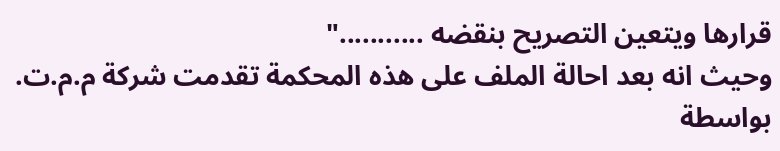قرارها ويتعين التصريح بنقضه ..........."
وحيث انه بعد احالة الملف على هذه المحكمة تقدمت شركة م.م.ت. بواسطة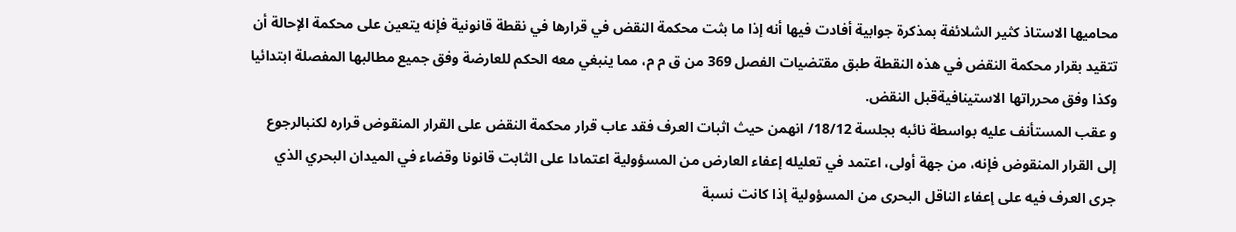محاميها الاستاذ كثير الشلائفة بمذكرة جوابية أفادت فيها أنه إذا ما بثت محكمة النقض في قرارها في نقطة قانونية فإنه يتعين على محكمة الإحالة أن تتقيد بقرار محكمة النقض في هذه النقطة طبق مقتضيات الفصل 369 من ق م م، مما ينبغي معه الحكم للعارضة وفق جميع مطالبها المفصلة ابتدائيا وكذا وفق محرراتها الاستينافيةقبل النقض.
و عقب المستأنف عليه بواسطة نائبه بجلسة 18/12/ انهمن حيث اثبات العرف فقد عاب قرار محكمة النقض على القرار المنقوض قراره لكنبالرجوع إلى القرار المنقوض فإنه، من جهة أولى، اعتمد في تعليله إعفاء العارض من المسؤولية اعتمادا على الثابت قانونا وقضاء في الميدان البحري الذي جرى العرف فيه على إعفاء الناقل البحرى من المسؤولية إذا كانت نسبة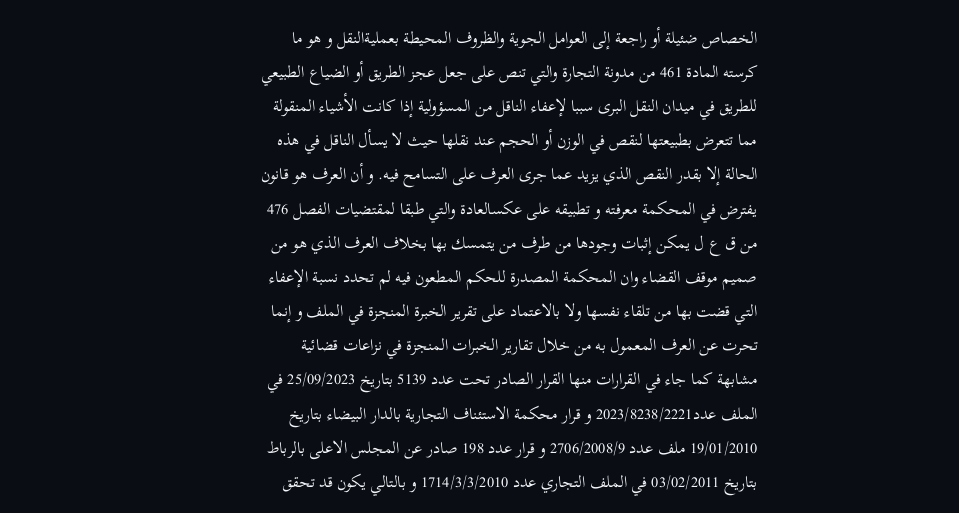الخصاص ضئيلة أو راجعة إلى العوامل الجوية والظروف المحيطة بعمليةالنقل و هو ما كرسته المادة 461 من مدونة التجارة والتي تنص على جعل عجز الطريق أو الضياع الطبيعي للطريق في ميدان النقل البرى سببا لإعفاء الناقل من المسؤولية إذا كانت الأشياء المنقولة مما تتعرض بطبيعتها لنقص في الوزن أو الحجم عند نقلها حيث لا يسأل الناقل في هذه الحالة إلا بقدر النقص الذي يزيد عما جرى العرف على التسامح فيه. و أن العرف هو قانون يفترض في المحكمة معرفته و تطبيقه على عكسالعادة والتي طبقا لمقتضيات الفصل 476 من ق ع ل يمكن إثبات وجودها من طرف من يتمسك بها بخلاف العرف الذي هو من صميم موقف القضاء وان المحكمة المصدرة للحكم المطعون فيه لم تحدد نسبة الإعفاء التي قضت بها من تلقاء نفسها ولا بالاعتماد على تقرير الخبرة المنجزة في الملف و إنما تحرت عن العرف المعمول به من خلال تقارير الخبرات المنجزة في نزاعات قضائية مشابهة كما جاء في القرارات منها القرار الصادر تحت عدد 5139 بتاريخ 25/09/2023 في الملف عدد2023/8238/2221 و قرار محكمة الاستئناف التجارية بالدار البيضاء بتاريخ 19/01/2010 ملف عدد 2706/2008/9 و قرار عدد 198 صادر عن المجلس الاعلى بالرباط بتاريخ 03/02/2011 في الملف التجاري عدد 1714/3/3/2010 و بالتالي يكون قد تحقق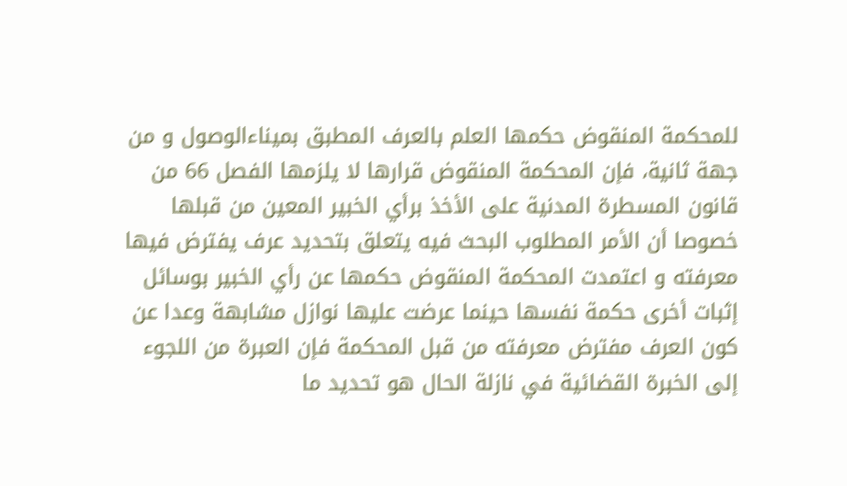للمحكمة المنقوض حكمها العلم بالعرف المطبق بميناءالوصول و من جهة ثانية، فإن المحكمة المنقوض قرارها لا يلزمها الفصل 66 من قانون المسطرة المدنية على الأخذ برأي الخبير المعين من قبلها خصوصا أن الأمر المطلوب البحث فيه يتعلق بتحديد عرف يفترض فيها معرفته و اعتمدت المحكمة المنقوض حكمها عن رأي الخبير بوسائل إثبات أخرى حكمة نفسها حينما عرضت عليها نوازل مشابهة وعدا عن كون العرف مفترض معرفته من قبل المحكمة فإن العبرة من اللجوء إلى الخبرة القضائية في نازلة الحال هو تحديد ما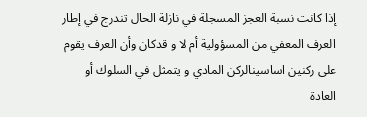إذا كانت نسبة العجز المسجلة في نازلة الحال تندرج في إطار العرف المعفي من المسؤولية أم لا و قدكان وأن العرف يقوم على ركنين اساسينالركن المادي و يتمثل في السلوك أو العادة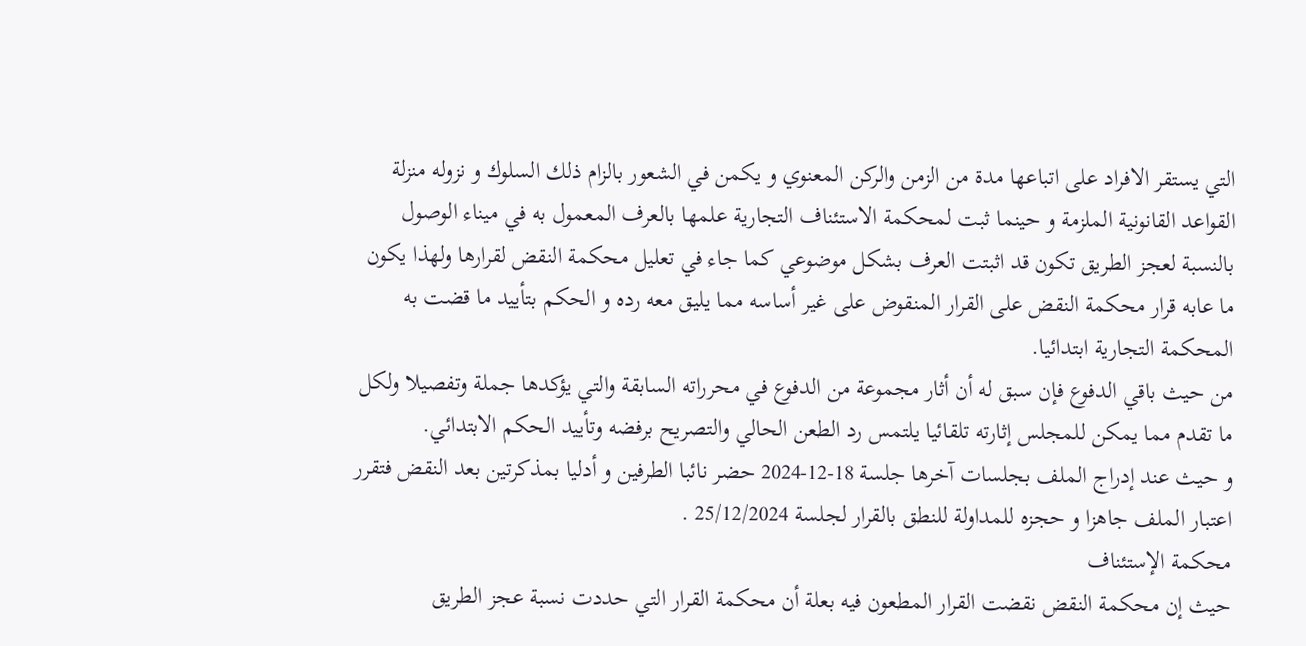التي يستقر الافراد على اتباعها مدة من الزمن والركن المعنوي و يكمن في الشعور بالزام ذلك السلوك و نزوله منزلة القواعد القانونية الملزمة و حينما ثبت لمحكمة الاستئناف التجارية علمها بالعرف المعمول به في ميناء الوصول بالنسبة لعجز الطريق تكون قد اثبتت العرف بشكل موضوعي كما جاء في تعليل محكمة النقض لقرارها ولهذا يكون ما عابه قرار محكمة النقض على القرار المنقوض على غير أساسه مما يليق معه رده و الحكم بتأييد ما قضت به المحكمة التجارية ابتدائيا.
من حيث باقي الدفوع فإن سبق له أن أثار مجموعة من الدفوع في محرراته السابقة والتي يؤكدها جملة وتفصيلا ولكل ما تقدم مما يمكن للمجلس إثارته تلقائيا يلتمس رد الطعن الحالي والتصريح برفضه وتأييد الحكم الابتدائي.
و حيث عند إدراج الملف بجلسات آخرها جلسة 18-12-2024 حضر نائبا الطرفين و أدليا بمذكرتين بعد النقض فتقرر اعتبار الملف جاهزا و حجزه للمداولة للنطق بالقرار لجلسة 25/12/2024 .
محكمة الإستئناف
حيث إن محكمة النقض نقضت القرار المطعون فيه بعلة أن محكمة القرار التي حددت نسبة عجز الطريق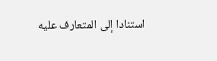استنادا إلى المتعارف عليه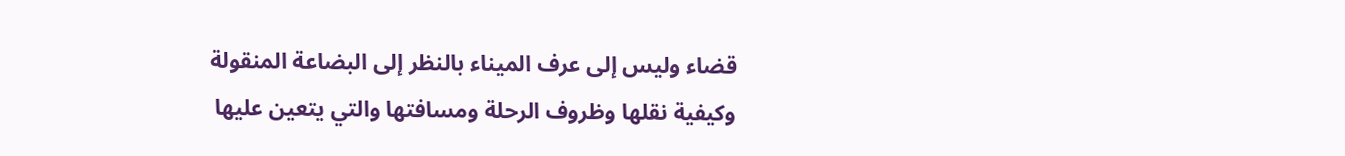قضاء وليس إلى عرف الميناء بالنظر إلى البضاعة المنقولة وكيفية نقلها وظروف الرحلة ومسافتها والتي يتعين عليها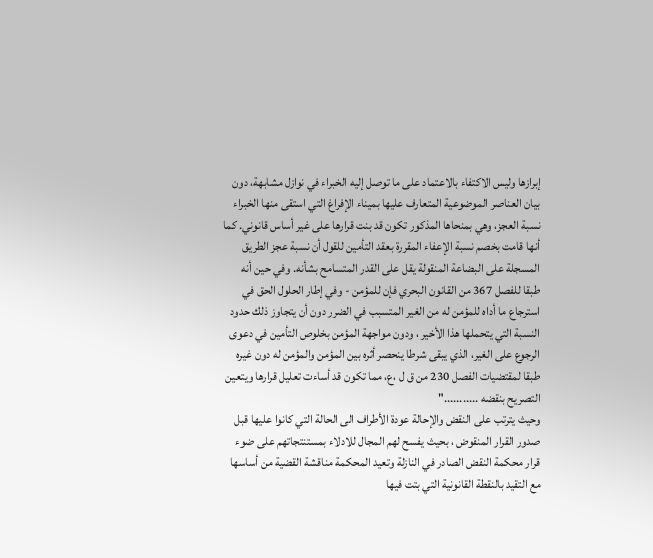إبرازها وليس الاكتفاء بالاعتماد على ما توصل إليه الخبراء في نوازل مشابهة، دون بيان العناصر الموضوعية المتعارف عليها بميناء الإفراغ التي استقى منها الخبراء نسبة العجز، وهي بمنحاها المذكور تكون قد بنت قرارها على غير أساس قانوني. كما أنها قامت بخصم نسبة الإعفاء المقررة بعقد التأمين للقول أن نسبة عجز الطريق المسجلة على البضاعة المنقولة يقل على القدر المتسامح بشأنه. وفي حين أنه طبقا للفصل 367 من القانون البحري فإن للمؤمن - وفي إطار الحلول الحق في استرجاع ما أداه للمؤمن له من الغير المتسبب في الضرر دون أن يتجاوز ذلك حدود النسبة التي يتحملها هذا الأخير ، ودون مواجهة المؤمن بخلوص التأمين في دعوى الرجوع على الغير، الذي يبقى شرطا ينحصر أثره بين المؤمن والمؤمن له دون غيره طبقا لمقتضيات الفصل 230 من ق ل ،ع، مما تكون قد أساءت تعليل قرارها ويتعين التصريح بنقضه ..........."
وحيث يترتب على النقض والإحالة عودة الأطراف الى الحالة التي كانوا عليها قبل صدور القرار المنقوض ، بحيث يفسح لهم المجال للادلاء بمستنتجاتهم على ضوء قرار محكمة النقض الصادر في النازلة وتعيد المحكمة مناقشة القضية من أساسها مع التقيد بالنقطة القانونية التي بتت فيها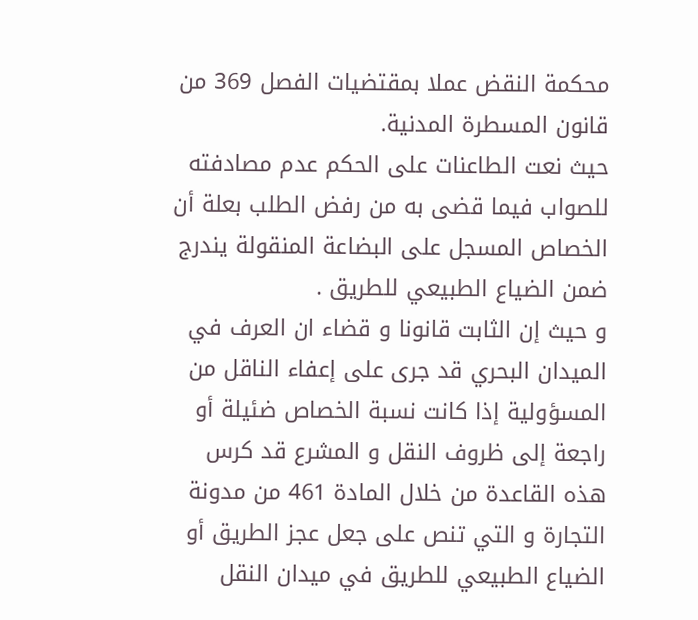محكمة النقض عملا بمقتضيات الفصل 369 من قانون المسطرة المدنية.
حيث نعت الطاعنات على الحكم عدم مصادفته للصواب فيما قضى به من رفض الطلب بعلة أن الخصاص المسجل على البضاعة المنقولة يندرج ضمن الضياع الطبيعي للطريق .
و حيث إن الثابت قانونا و قضاء ان العرف في الميدان البحري قد جرى على إعفاء الناقل من المسؤولية إذا كانت نسبة الخصاص ضئيلة أو راجعة إلى ظروف النقل و المشرع قد كرس هذه القاعدة من خلال المادة 461 من مدونة التجارة و التي تنص على جعل عجز الطريق أو الضياع الطبيعي للطريق في ميدان النقل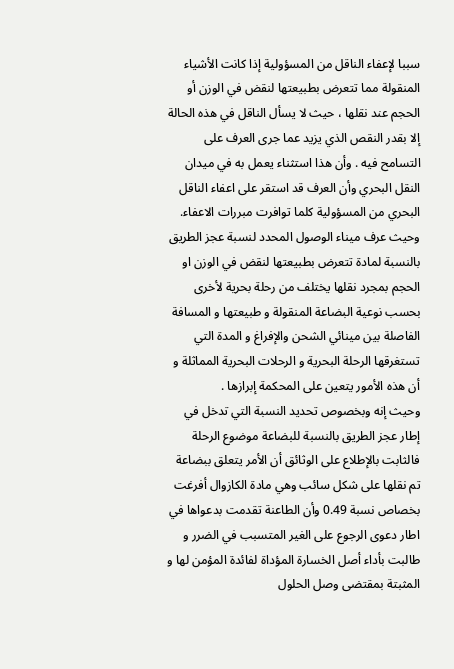سببا لإعفاء الناقل من المسؤولية إذا كانت الأشياء المنقولة مما تتعرض بطبيعتها لنقض في الوزن أو الحجم عند نقلها ، حيث لا يسأل الناقل في هذه الحالة إلا بقدر النقص الذي يزيد عما جرى العرف على التسامح فيه . وأن هذا استثناء يعمل به في ميدان النقل البحري وأن العرف قد استقر على اعفاء الناقل البحري من المسؤولية كلما توافرت مبررات الاعفاء.
وحيث عرف ميناء الوصول المحدد لنسبة عجز الطريق بالنسبة لمادة تتعرض بطبيعتها لنقض في الوزن او الحجم بمجرد نقلها يختلف من رحلة بحرية لأخرى بحسب نوعية البضاعة المنقولة و طبيعتها و المسافة الفاصلة بين مينائي الشحن والإفراغ و المدة التي تستغرقها الرحلة البحرية و الرحلات البحرية المماثلة و أن هذه الأمور يتعين على المحكمة إبرازها .
وحيث إنه وبخصوص تحديد النسبة التي تدخل في إطار عجز الطريق بالنسبة للبضاعة موضوع الرحلة فالثابت بالإطلاع على الوثائق أن الأمر يتعلق ببضاعة تم نقلها على شكل سائب وهي مادة الكازوال أفرغت بخصاص نسبة 0.49 وأن الطاعنة تقدمت بدعواها في اطار دعوى الرجوع على الغير المتسبب في الضرر و طالبت بأداء أصل الخسارة المؤداة لفائدة المؤمن لها و المثبتة بمقتضى وصل الحلول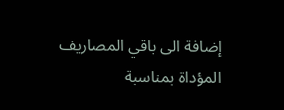إضافة الى باقي المصاريف المؤداة بمناسبة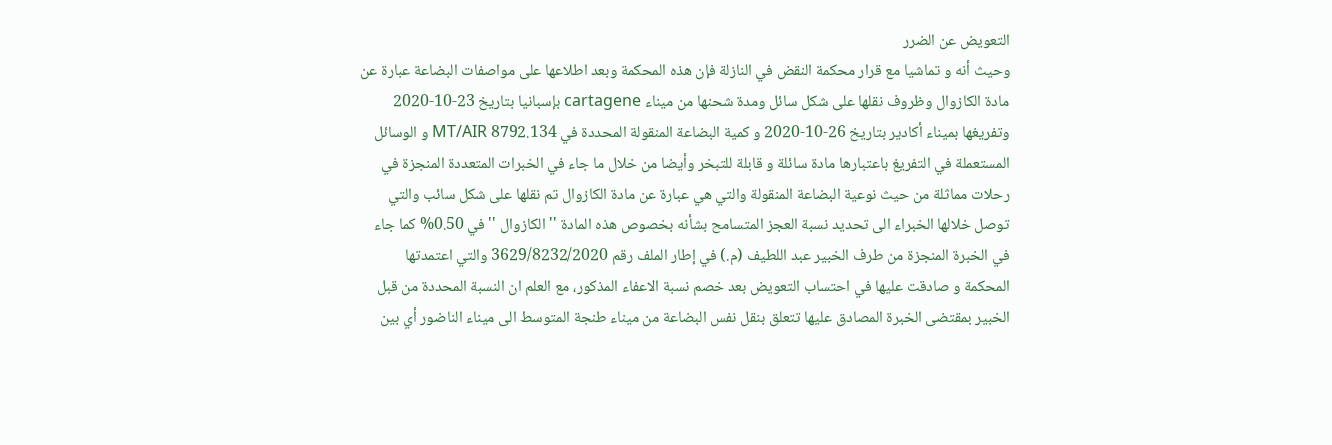التعويض عن الضرر
وحيث أنه و تماشيا مع قرار محكمة النقض في النازلة فإن هذه المحكمة وبعد اطلاعها على مواصفات البضاعة عبارة عن مادة الكازوال وظروف نقلها على شكل سائل ومدة شحنها من ميناء cartagene بإسبانيا بتاريخ 23-10-2020 وتفريغها بميناء أكادير بتاريخ 26-10-2020 و كمية البضاعة المنقولة المحددة في 8792.134 MT/AIR و الوسائل المستعملة في التفريغ باعتبارها مادة سائلة و قابلة للتبخر وأيضا من خلال ما جاء في الخبرات المتعددة المنجزة في رحلات مماثلة من حيث نوعية البضاعة المنقولة والتي هي عبارة عن مادة الكازوال تم نقلها على شكل سائب والتي توصل خلالها الخبراء الى تحديد نسبة العجز المتسامح بشأنه بخصوص هذه المادة '' الكازوال '' في 0.50% كما جاء في الخبرة المنجزة من طرف الخبير عبد اللطيف (م.) في إطار الملف رقم 3629/8232/2020 والتي اعتمدتها المحكمة و صادقت عليها في احتساب التعويض بعد خصم نسبة الاعفاء المذكور، مع العلم ان النسبة المحددة من قبل الخبير بمقتضى الخبرة المصادق عليها تتعلق بنقل نفس البضاعة من ميناء طنجة المتوسط الى ميناء الناضور أي بين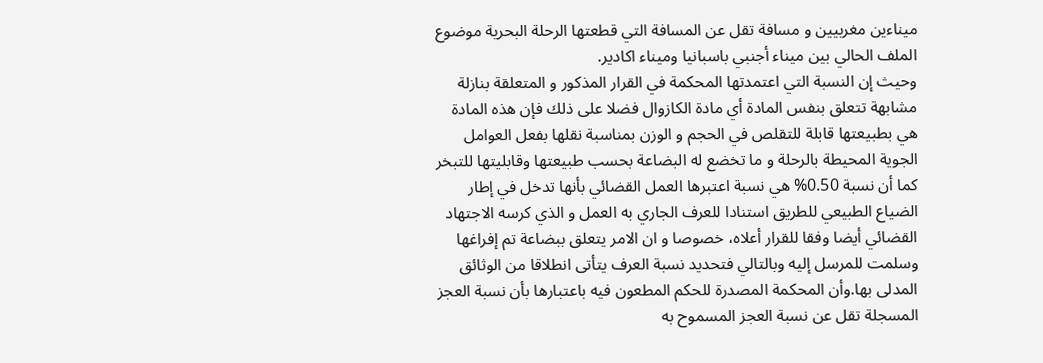ميناءين مغربيين و مسافة تقل عن المسافة التي قطعتها الرحلة البحرية موضوع الملف الحالي بين ميناء أجنبي باسبانيا وميناء اكادير.
وحيث إن النسبة التي اعتمدتها المحكمة في القرار المذكور و المتعلقة بنازلة مشابهة تتعلق بنفس المادة أي مادة الكازوال فضلا على ذلك فإن هذه المادة هي بطبيعتها قابلة للتقلص في الحجم و الوزن بمناسبة نقلها بفعل العوامل الجوية المحيطة بالرحلة و ما تخضع له البضاعة بحسب طبيعتها وقابليتها للتبخر كما أن نسبة 0.50% هي نسبة اعتبرها العمل القضائي بأنها تدخل في إطار الضياع الطبيعي للطريق استنادا للعرف الجاري به العمل و الذي كرسه الاجتهاد القضائي أيضا وفقا للقرار أعلاه، خصوصا و ان الامر يتعلق ببضاعة تم إفراغها وسلمت للمرسل إليه وبالتالي فتحديد نسبة العرف يتأتى انطلاقا من الوثائق المدلى بها.وأن المحكمة المصدرة للحكم المطعون فيه باعتبارها بأن نسبة العجز المسجلة تقل عن نسبة العجز المسموح به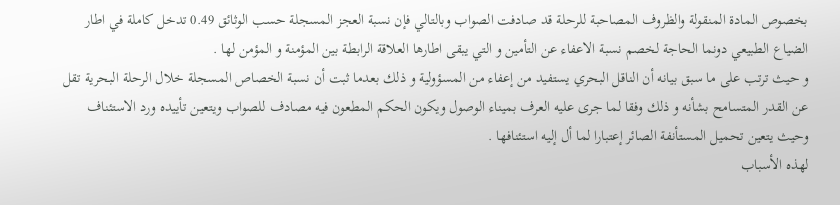بخصوص المادة المنقولة والظروف المصاحبة للرحلة قد صادفت الصواب وبالتالي فإن نسبة العجز المسجلة حسب الوثائق 0.49 تدخل كاملة في اطار الضياع الطبيعي دونما الحاجة لخصم نسبة الاعفاء عن التأمين و التي يبقى اطارها العلاقة الرابطة بين المؤمنة و المؤمن لها .
و حيث ترتب على ما سبق بيانه أن الناقل البحري يستفيد من إعفاء من المسؤولية و ذلك بعدما ثبت أن نسبة الخصاص المسجلة خلال الرحلة البحرية تقل عن القدر المتسامح بشأنه و ذلك وفقا لما جرى عليه العرف بميناء الوصول ويكون الحكم المطعون فيه مصادف للصواب ويتعين تأييده ورد الاستئناف
وحيث يتعين تحميل المستأنفة الصائر إعتبارا لما أل إليه استئنافها .
لهذه الأسباب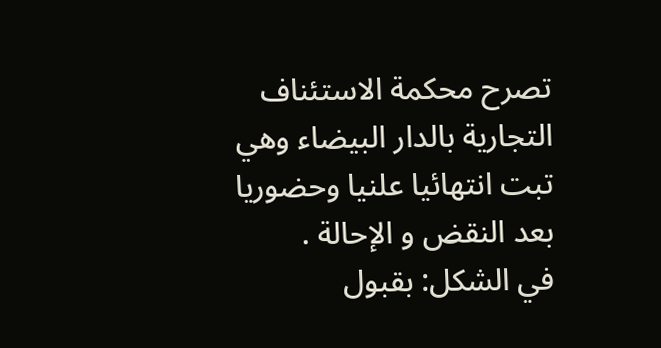تصرح محكمة الاستئناف التجارية بالدار البيضاء وهي تبت انتهائيا علنيا وحضوريا بعد النقض و الإحالة .
في الشكل: بقبول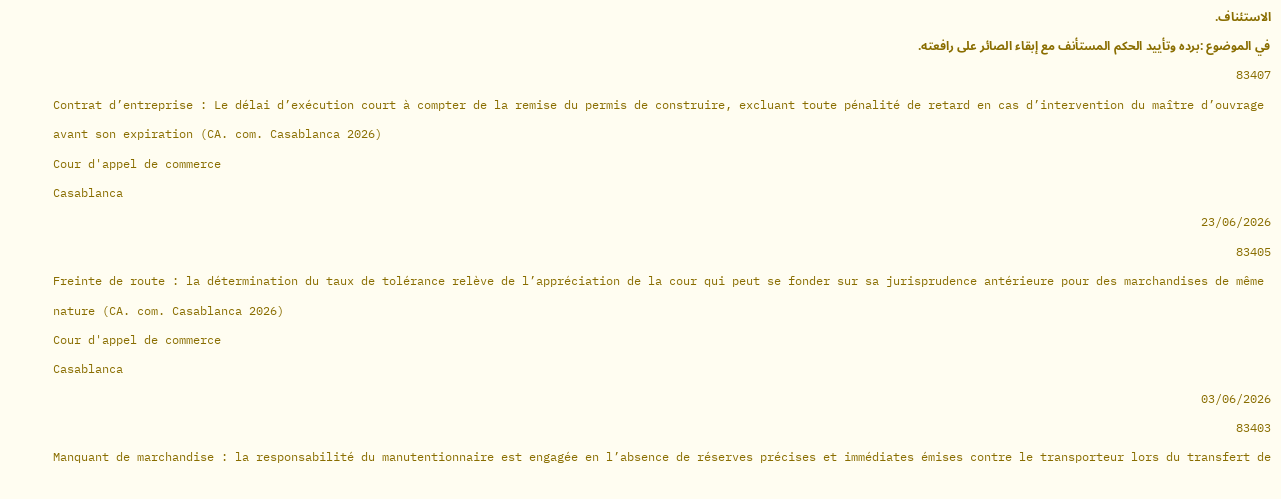الاستئناف.
في الموضوع :برده وتأييد الحكم المستأنف مع إبقاء الصائر على رافعته.
83407
Contrat d’entreprise : Le délai d’exécution court à compter de la remise du permis de construire, excluant toute pénalité de retard en cas d’intervention du maître d’ouvrage avant son expiration (CA. com. Casablanca 2026)
Cour d'appel de commerce
Casablanca
23/06/2026
83405
Freinte de route : la détermination du taux de tolérance relève de l’appréciation de la cour qui peut se fonder sur sa jurisprudence antérieure pour des marchandises de même nature (CA. com. Casablanca 2026)
Cour d'appel de commerce
Casablanca
03/06/2026
83403
Manquant de marchandise : la responsabilité du manutentionnaire est engagée en l’absence de réserves précises et immédiates émises contre le transporteur lors du transfert de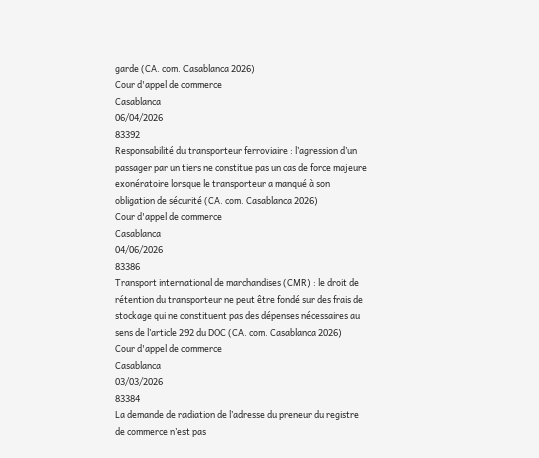garde (CA. com. Casablanca 2026)
Cour d'appel de commerce
Casablanca
06/04/2026
83392
Responsabilité du transporteur ferroviaire : l’agression d’un passager par un tiers ne constitue pas un cas de force majeure exonératoire lorsque le transporteur a manqué à son obligation de sécurité (CA. com. Casablanca 2026)
Cour d'appel de commerce
Casablanca
04/06/2026
83386
Transport international de marchandises (CMR) : le droit de rétention du transporteur ne peut être fondé sur des frais de stockage qui ne constituent pas des dépenses nécessaires au sens de l’article 292 du DOC (CA. com. Casablanca 2026)
Cour d'appel de commerce
Casablanca
03/03/2026
83384
La demande de radiation de l’adresse du preneur du registre de commerce n’est pas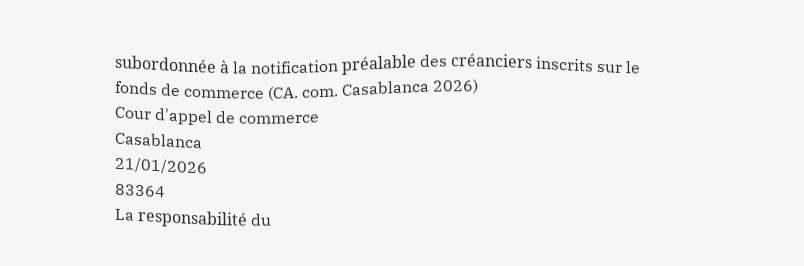subordonnée à la notification préalable des créanciers inscrits sur le fonds de commerce (CA. com. Casablanca 2026)
Cour d'appel de commerce
Casablanca
21/01/2026
83364
La responsabilité du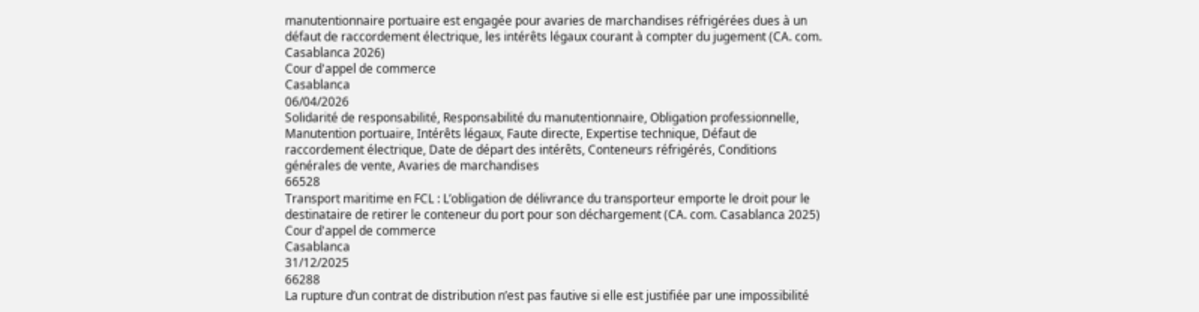manutentionnaire portuaire est engagée pour avaries de marchandises réfrigérées dues à un défaut de raccordement électrique, les intérêts légaux courant à compter du jugement (CA. com. Casablanca 2026)
Cour d'appel de commerce
Casablanca
06/04/2026
Solidarité de responsabilité, Responsabilité du manutentionnaire, Obligation professionnelle, Manutention portuaire, Intérêts légaux, Faute directe, Expertise technique, Défaut de raccordement électrique, Date de départ des intérêts, Conteneurs réfrigérés, Conditions générales de vente, Avaries de marchandises
66528
Transport maritime en FCL : L’obligation de délivrance du transporteur emporte le droit pour le destinataire de retirer le conteneur du port pour son déchargement (CA. com. Casablanca 2025)
Cour d'appel de commerce
Casablanca
31/12/2025
66288
La rupture d’un contrat de distribution n’est pas fautive si elle est justifiée par une impossibilité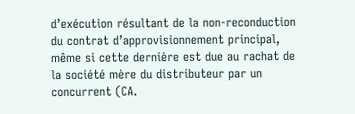d’exécution résultant de la non-reconduction du contrat d’approvisionnement principal, même si cette dernière est due au rachat de la société mère du distributeur par un concurrent (CA.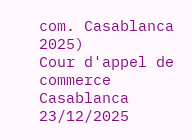com. Casablanca 2025)
Cour d'appel de commerce
Casablanca
23/12/2025